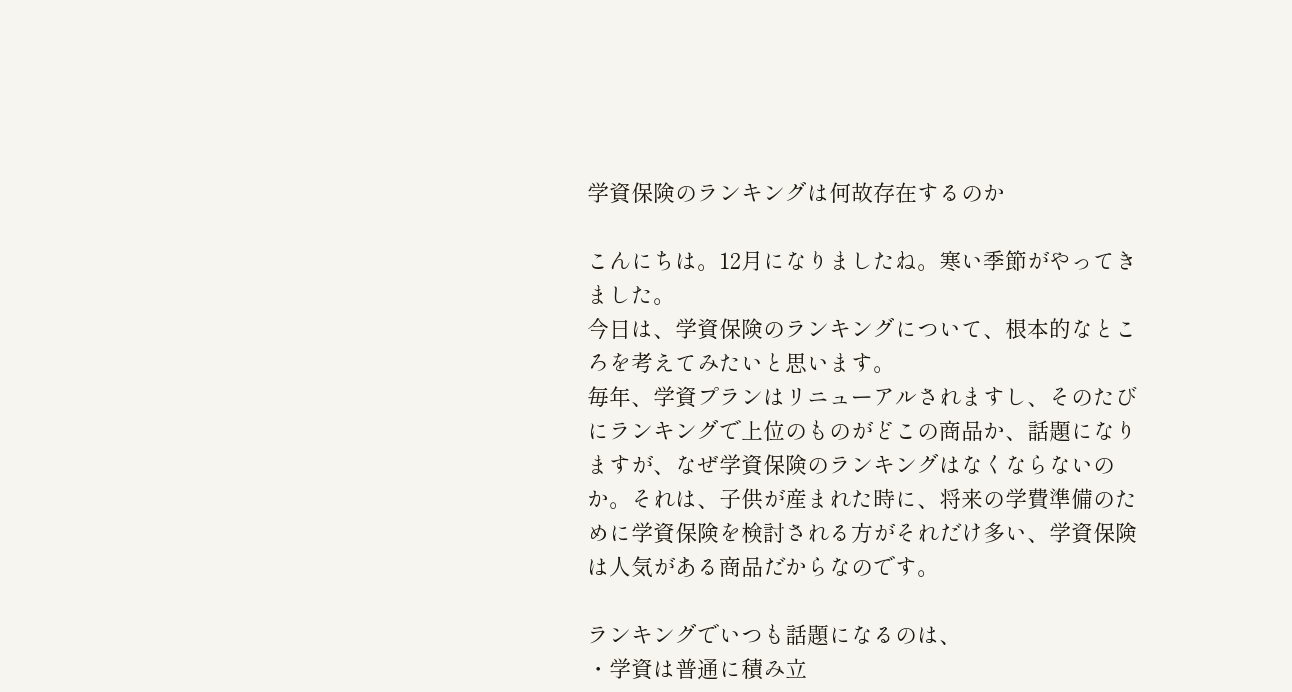学資保険のランキングは何故存在するのか

こんにちは。12月になりましたね。寒い季節がやってきました。
今日は、学資保険のランキングについて、根本的なところを考えてみたいと思います。
毎年、学資プランはリニューアルされますし、そのたびにランキングで上位のものがどこの商品か、話題になりますが、なぜ学資保険のランキングはなくならないのか。それは、子供が産まれた時に、将来の学費準備のために学資保険を検討される方がそれだけ多い、学資保険は人気がある商品だからなのです。

ランキングでいつも話題になるのは、
・学資は普通に積み立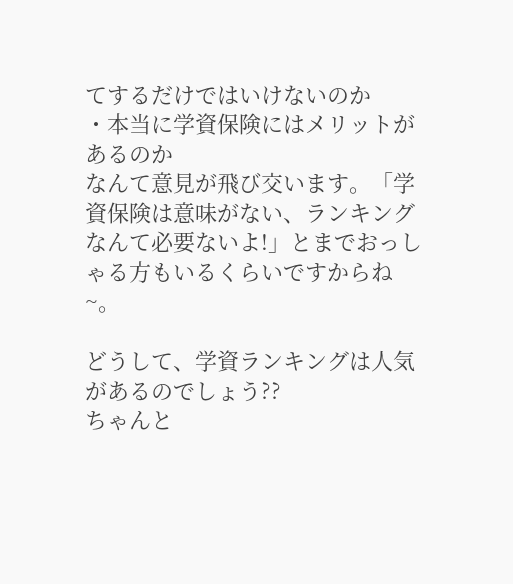てするだけではいけないのか
・本当に学資保険にはメリットがあるのか
なんて意見が飛び交います。「学資保険は意味がない、ランキングなんて必要ないよ!」とまでおっしゃる方もいるくらいですからね~。

どうして、学資ランキングは人気があるのでしょう??
ちゃんと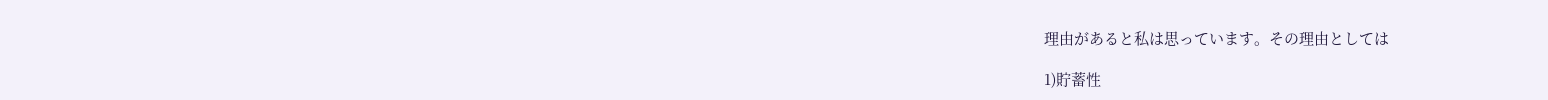理由があると私は思っています。その理由としては

1)貯蓄性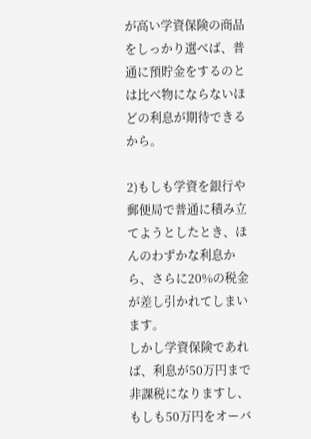が高い学資保険の商品をしっかり選べば、普通に預貯金をするのとは比べ物にならないほどの利息が期待できるから。

2)もしも学資を銀行や郵便局で普通に積み立てようとしたとき、ほんのわずかな利息から、さらに20%の税金が差し引かれてしまいます。
しかし学資保険であれば、利息が50万円まで非課税になりますし、もしも50万円をオーバ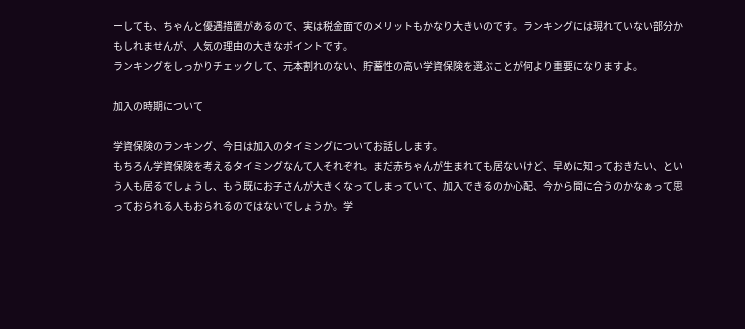ーしても、ちゃんと優遇措置があるので、実は税金面でのメリットもかなり大きいのです。ランキングには現れていない部分かもしれませんが、人気の理由の大きなポイントです。
ランキングをしっかりチェックして、元本割れのない、貯蓄性の高い学資保険を選ぶことが何より重要になりますよ。

加入の時期について

学資保険のランキング、今日は加入のタイミングについてお話しします。
もちろん学資保険を考えるタイミングなんて人それぞれ。まだ赤ちゃんが生まれても居ないけど、早めに知っておきたい、という人も居るでしょうし、もう既にお子さんが大きくなってしまっていて、加入できるのか心配、今から間に合うのかなぁって思っておられる人もおられるのではないでしょうか。学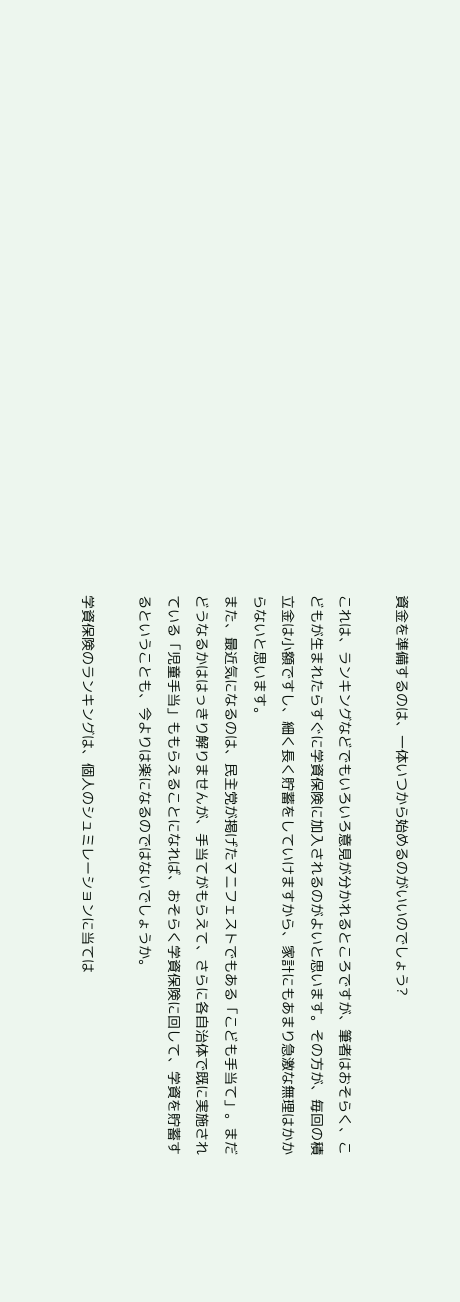資金を準備するのは、一体いつから始めるのがいいのでしょう?

これは、ランキングなどでもいろいろ意見が分かれるところですが、筆者はおそらく、こどもが生まれたらすぐに学資保険に加入されるのがよいと思います。その方が、毎回の積立金は小額ですし、細く長く貯蓄をしていけますから、家計にもあまり急激な無理はかからないと思います。
また、最近気になるのは、民主党が掲げたマニフェストでもある「こども手当て」。まだどうなるかははっきり解りませんが、手当てがもらえて、さらに各自治体で既に実施されている「児童手当」ももらえることになれば、おそらく学資保険に回して、学資を貯蓄するということも、今よりは楽になるのではないでしょうか。

学資保険のランキングは、個人のシュミレーションに当ては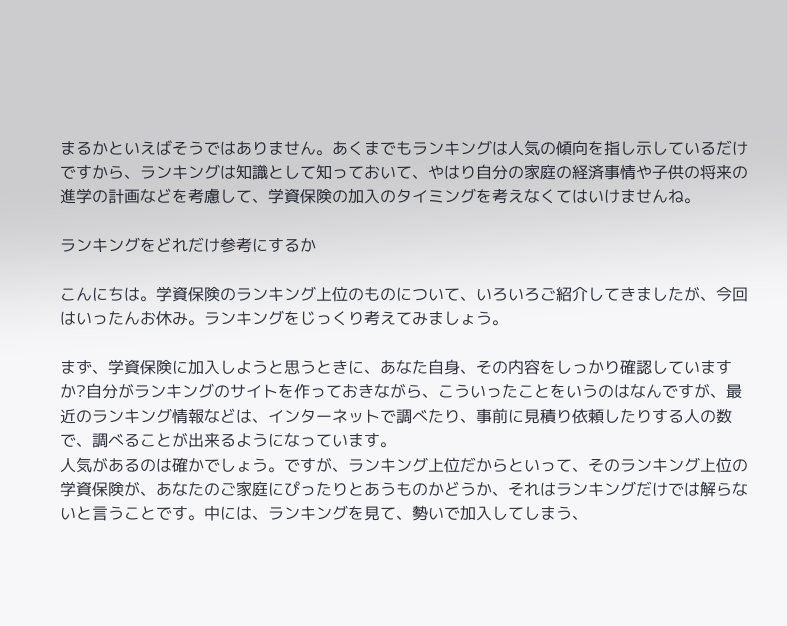まるかといえばそうではありません。あくまでもランキングは人気の傾向を指し示しているだけですから、ランキングは知識として知っておいて、やはり自分の家庭の経済事情や子供の将来の進学の計画などを考慮して、学資保険の加入のタイミングを考えなくてはいけませんね。

ランキングをどれだけ参考にするか

こんにちは。学資保険のランキング上位のものについて、いろいろご紹介してきましたが、今回はいったんお休み。ランキングをじっくり考えてみましょう。

まず、学資保険に加入しようと思うときに、あなた自身、その内容をしっかり確認していますか?自分がランキングのサイトを作っておきながら、こういったことをいうのはなんですが、最近のランキング情報などは、インターネットで調べたり、事前に見積り依頼したりする人の数で、調べることが出来るようになっています。
人気があるのは確かでしょう。ですが、ランキング上位だからといって、そのランキング上位の学資保険が、あなたのご家庭にぴったりとあうものかどうか、それはランキングだけでは解らないと言うことです。中には、ランキングを見て、勢いで加入してしまう、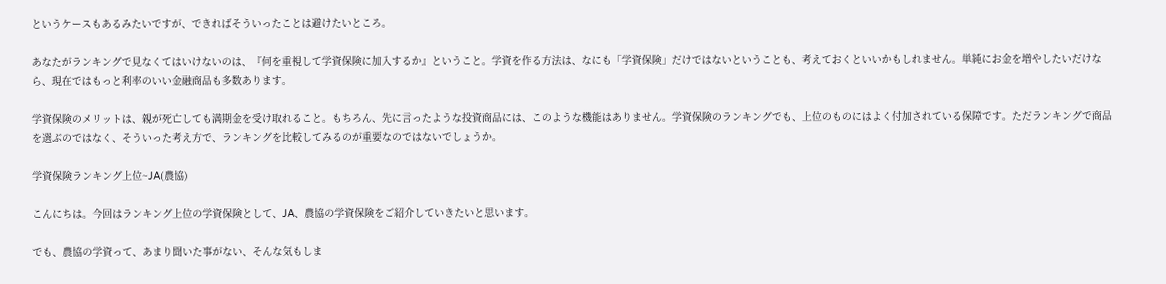というケースもあるみたいですが、できればそういったことは避けたいところ。

あなたがランキングで見なくてはいけないのは、『何を重視して学資保険に加入するか』ということ。学資を作る方法は、なにも「学資保険」だけではないということも、考えておくといいかもしれません。単純にお金を増やしたいだけなら、現在ではもっと利率のいい金融商品も多数あります。

学資保険のメリットは、親が死亡しても満期金を受け取れること。もちろん、先に言ったような投資商品には、このような機能はありません。学資保険のランキングでも、上位のものにはよく付加されている保障です。ただランキングで商品を選ぶのではなく、そういった考え方で、ランキングを比較してみるのが重要なのではないでしょうか。

学資保険ランキング上位~JA(農協)

こんにちは。今回はランキング上位の学資保険として、JA、農協の学資保険をご紹介していきたいと思います。

でも、農協の学資って、あまり聞いた事がない、そんな気もしま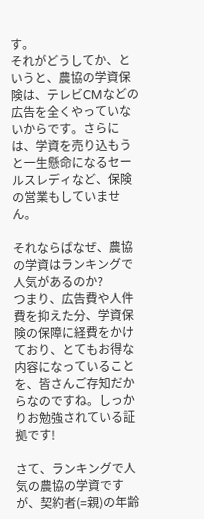す。
それがどうしてか、というと、農協の学資保険は、テレビCMなどの広告を全くやっていないからです。さらには、学資を売り込もうと一生懸命になるセールスレディなど、保険の営業もしていません。

それならばなぜ、農協の学資はランキングで人気があるのか?
つまり、広告費や人件費を抑えた分、学資保険の保障に経費をかけており、とてもお得な内容になっていることを、皆さんご存知だからなのですね。しっかりお勉強されている証拠です!

さて、ランキングで人気の農協の学資ですが、契約者(=親)の年齢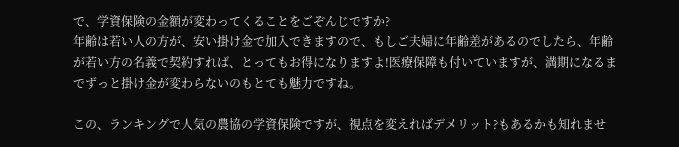で、学資保険の金額が変わってくることをごぞんじですか?
年齢は若い人の方が、安い掛け金で加入できますので、もしご夫婦に年齢差があるのでしたら、年齢が若い方の名義で契約すれば、とってもお得になりますよ!医療保障も付いていますが、満期になるまでずっと掛け金が変わらないのもとても魅力ですね。

この、ランキングで人気の農協の学資保険ですが、視点を変えればデメリット?もあるかも知れませ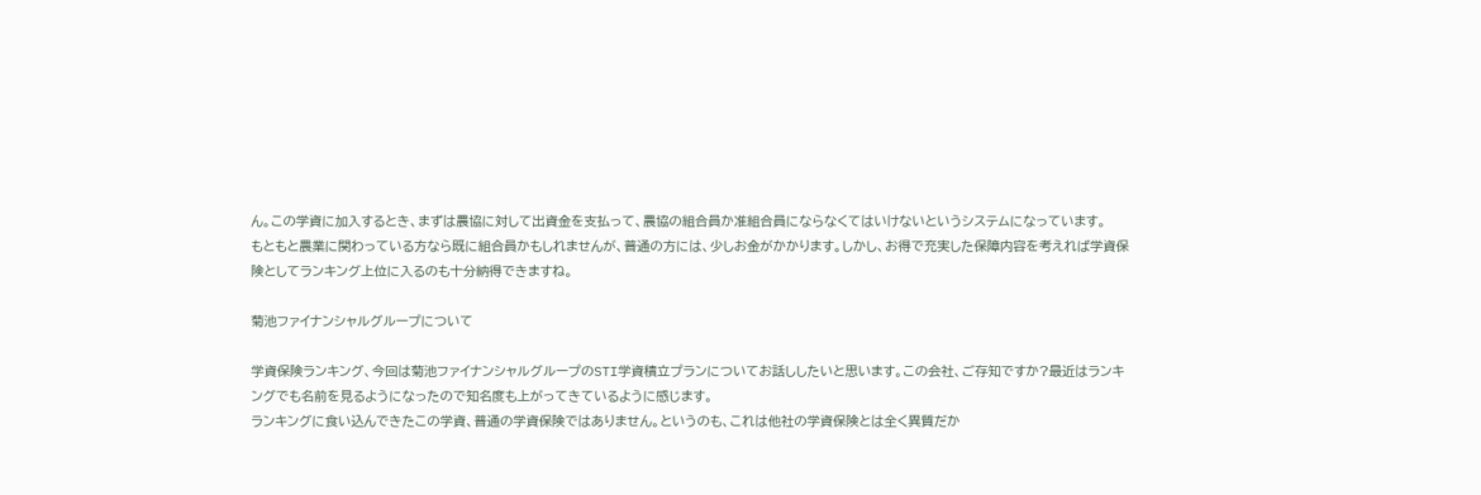ん。この学資に加入するとき、まずは農協に対して出資金を支払って、農協の組合員か准組合員にならなくてはいけないというシステムになっています。
もともと農業に関わっている方なら既に組合員かもしれませんが、普通の方には、少しお金がかかります。しかし、お得で充実した保障内容を考えれば学資保険としてランキング上位に入るのも十分納得できますね。

菊池ファイナンシャルグループについて

学資保険ランキング、今回は菊池ファイナンシャルグループのSTI学資積立プランについてお話ししたいと思います。この会社、ご存知ですか?最近はランキングでも名前を見るようになったので知名度も上がってきているように感じます。
ランキングに食い込んできたこの学資、普通の学資保険ではありません。というのも、これは他社の学資保険とは全く異質だか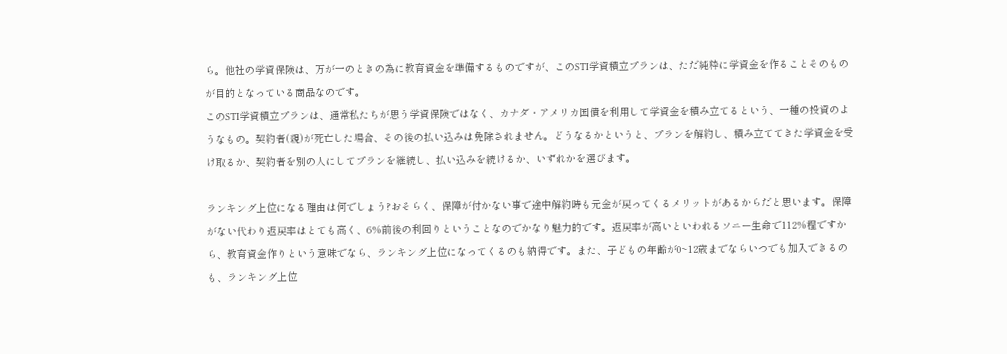ら。他社の学資保険は、万が一のときの為に教育資金を準備するものですが、このSTI学資積立プランは、ただ純粋に学資金を作ることそのものが目的となっている商品なのです。
このSTI学資積立プランは、通常私たちが思う学資保険ではなく、カナダ・アメリカ国債を利用して学資金を積み立てるという、一種の投資のようなもの。契約者(親)が死亡した場合、その後の払い込みは免除されません。どうなるかというと、プランを解約し、積み立ててきた学資金を受け取るか、契約者を別の人にしてプランを継続し、払い込みを続けるか、いずれかを選びます。

ランキング上位になる理由は何でしょう?おそらく、保障が付かない事で途中解約時も元金が戻ってくるメリットがあるからだと思います。保障がない代わり返戻率はとても高く、6%前後の利回りということなのでかなり魅力的です。返戻率が高いといわれるソニー生命で112%程ですから、教育資金作りという意味でなら、ランキング上位になってくるのも納得です。また、子どもの年齢が0~12歳までならいつでも加入できるのも、ランキング上位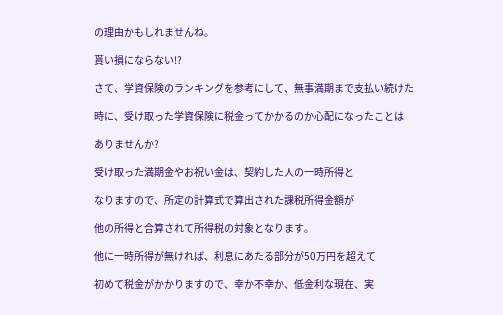の理由かもしれませんね。

貰い損にならない!?

さて、学資保険のランキングを参考にして、無事満期まで支払い続けた

時に、受け取った学資保険に税金ってかかるのか心配になったことは

ありませんか?

受け取った満期金やお祝い金は、契約した人の一時所得と

なりますので、所定の計算式で算出された課税所得金額が

他の所得と合算されて所得税の対象となります。

他に一時所得が無ければ、利息にあたる部分が50万円を超えて

初めて税金がかかりますので、幸か不幸か、低金利な現在、実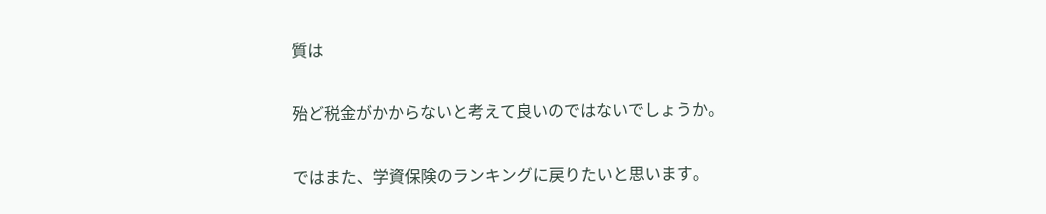質は

殆ど税金がかからないと考えて良いのではないでしょうか。

ではまた、学資保険のランキングに戻りたいと思います。